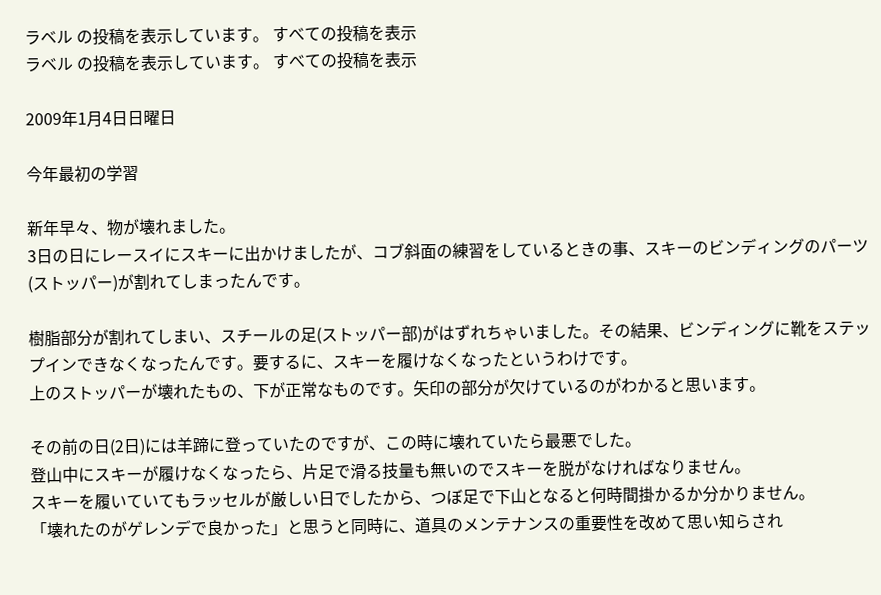ラベル の投稿を表示しています。 すべての投稿を表示
ラベル の投稿を表示しています。 すべての投稿を表示

2009年1月4日日曜日

今年最初の学習

新年早々、物が壊れました。
3日の日にレースイにスキーに出かけましたが、コブ斜面の練習をしているときの事、スキーのビンディングのパーツ(ストッパー)が割れてしまったんです。

樹脂部分が割れてしまい、スチールの足(ストッパー部)がはずれちゃいました。その結果、ビンディングに靴をステップインできなくなったんです。要するに、スキーを履けなくなったというわけです。
上のストッパーが壊れたもの、下が正常なものです。矢印の部分が欠けているのがわかると思います。

その前の日(2日)には羊蹄に登っていたのですが、この時に壊れていたら最悪でした。
登山中にスキーが履けなくなったら、片足で滑る技量も無いのでスキーを脱がなければなりません。
スキーを履いていてもラッセルが厳しい日でしたから、つぼ足で下山となると何時間掛かるか分かりません。
「壊れたのがゲレンデで良かった」と思うと同時に、道具のメンテナンスの重要性を改めて思い知らされ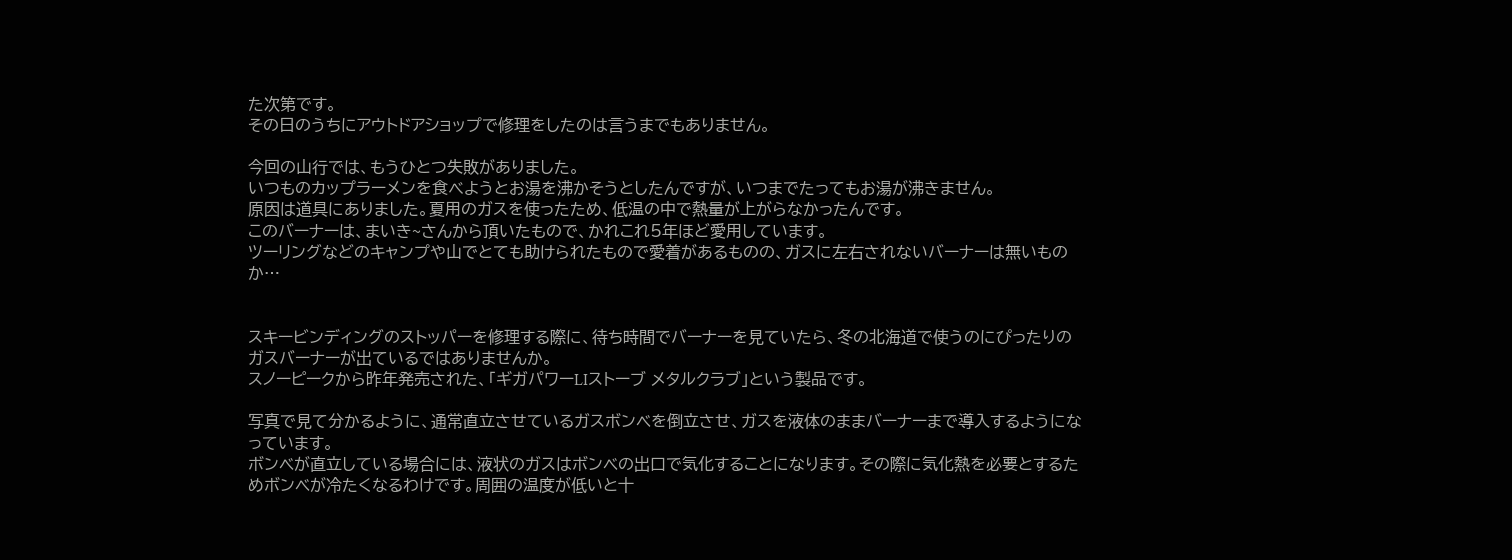た次第です。
その日のうちにアウトドアショップで修理をしたのは言うまでもありません。

今回の山行では、もうひとつ失敗がありました。
いつものカップラーメンを食べようとお湯を沸かそうとしたんですが、いつまでたってもお湯が沸きません。
原因は道具にありました。夏用のガスを使ったため、低温の中で熱量が上がらなかったんです。
このバーナーは、まいき~さんから頂いたもので、かれこれ5年ほど愛用しています。
ツーリングなどのキャンプや山でとても助けられたもので愛着があるものの、ガスに左右されないバーナーは無いものか…


スキービンディングのストッパーを修理する際に、待ち時間でバーナーを見ていたら、冬の北海道で使うのにぴったりのガスバーナーが出ているではありませんか。
スノーピークから昨年発売された、「ギガパワーLIストーブ メタルクラブ」という製品です。

写真で見て分かるように、通常直立させているガスボンベを倒立させ、ガスを液体のままバーナーまで導入するようになっています。
ボンベが直立している場合には、液状のガスはボンベの出口で気化することになります。その際に気化熱を必要とするためボンベが冷たくなるわけです。周囲の温度が低いと十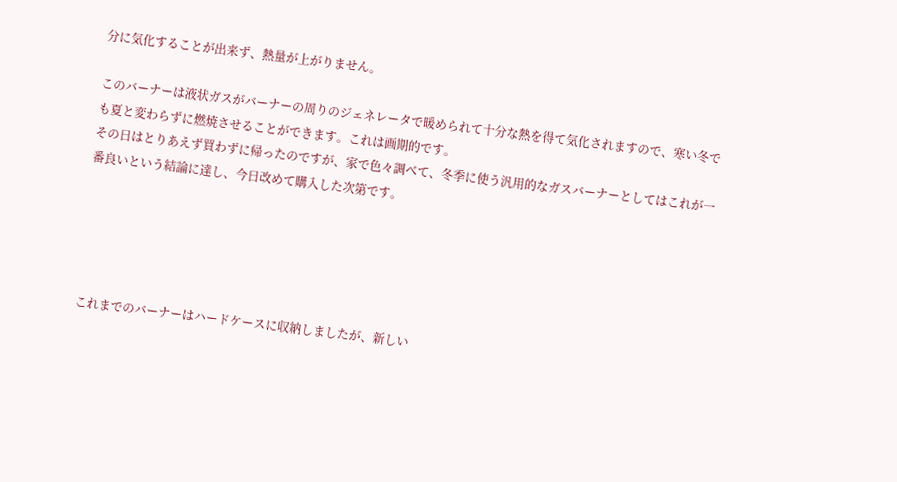分に気化することが出来ず、熱量が上がりません。

このバーナーは液状ガスがバーナーの周りのジェネレータで暖められて十分な熱を得て気化されますので、寒い冬でも夏と変わらずに燃焼させることができます。これは画期的です。
その日はとりあえず買わずに帰ったのですが、家で色々調べて、冬季に使う汎用的なガスバーナーとしてはこれが一番良いという結論に達し、今日改めて購入した次第です。





これまでのバーナーはハードケースに収納しましたが、新しい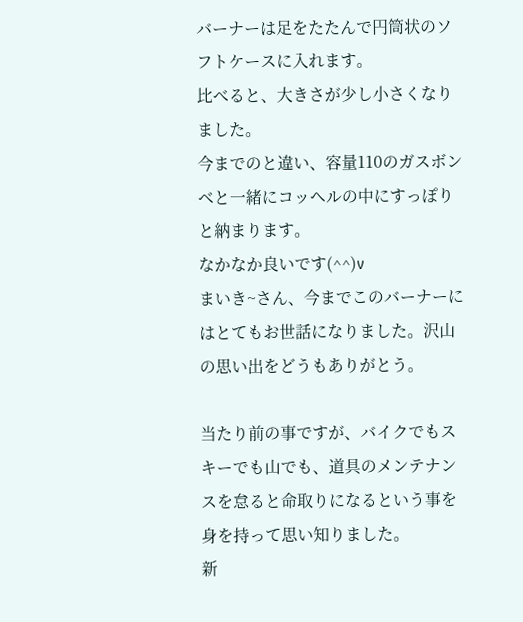バーナーは足をたたんで円筒状のソフトケースに入れます。
比べると、大きさが少し小さくなりました。
今までのと違い、容量110のガスボンベと一緒にコッヘルの中にすっぽりと納まります。
なかなか良いです(^^)v
まいき~さん、今までこのバーナーにはとてもお世話になりました。沢山の思い出をどうもありがとう。

当たり前の事ですが、バイクでもスキーでも山でも、道具のメンテナンスを怠ると命取りになるという事を身を持って思い知りました。
新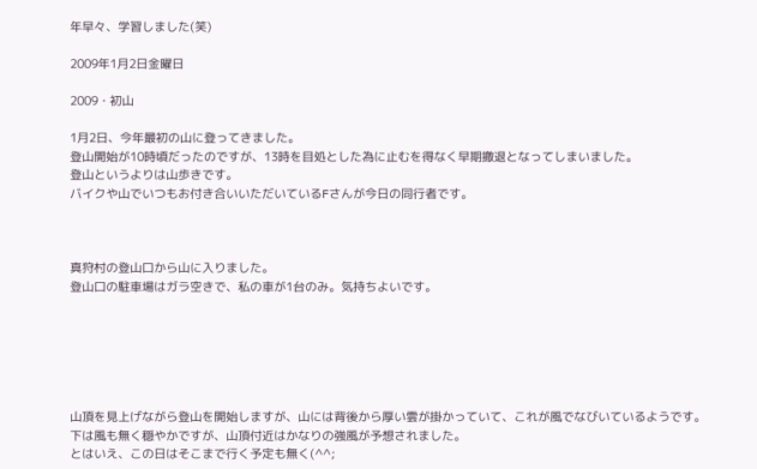年早々、学習しました(笑)

2009年1月2日金曜日

2009・初山

1月2日、今年最初の山に登ってきました。
登山開始が10時頃だったのですが、13時を目処とした為に止むを得なく早期撤退となってしまいました。
登山というよりは山歩きです。
バイクや山でいつもお付き合いいただいているFさんが今日の同行者です。



真狩村の登山口から山に入りました。
登山口の駐車場はガラ空きで、私の車が1台のみ。気持ちよいです。






山頂を見上げながら登山を開始しますが、山には背後から厚い雲が掛かっていて、これが風でなびいているようです。
下は風も無く穏やかですが、山頂付近はかなりの強風が予想されました。
とはいえ、この日はそこまで行く予定も無く(^^;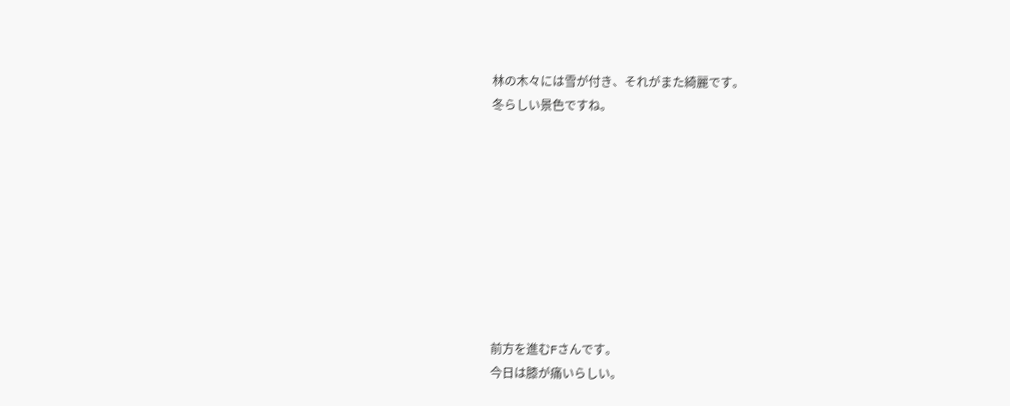林の木々には雪が付き、それがまた綺麗です。
冬らしい景色ですね。









前方を進むFさんです。
今日は膝が痛いらしい。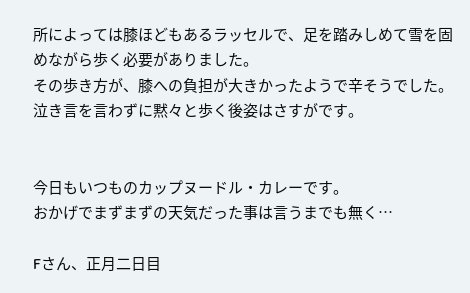所によっては膝ほどもあるラッセルで、足を踏みしめて雪を固めながら歩く必要がありました。
その歩き方が、膝への負担が大きかったようで辛そうでした。
泣き言を言わずに黙々と歩く後姿はさすがです。


今日もいつものカップヌードル・カレーです。
おかげでまずまずの天気だった事は言うまでも無く…

Fさん、正月二日目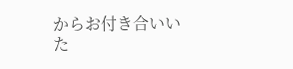からお付き合いいた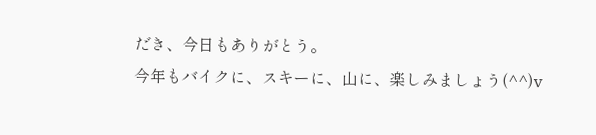だき、今日もありがとう。
今年もバイクに、スキーに、山に、楽しみましょう(^^)v